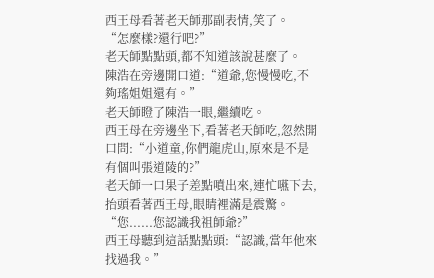西王母看著老天師那副表情,笑了。
“怎麼樣?還行吧?”
老天師點點頭,都不知道該說甚麼了。
陳浩在旁邊開口道:“道爺,您慢慢吃,不夠瑤姐姐還有。”
老天師瞪了陳浩一眼,繼續吃。
西王母在旁邊坐下,看著老天師吃,忽然開口問:“小道童,你們龍虎山,原來是不是有個叫張道陵的?”
老天師一口果子差點噴出來,連忙嚥下去,抬頭看著西王母,眼睛裡滿是震驚。
“您......您認識我祖師爺?”
西王母聽到這話點點頭:“認識,當年他來找過我。”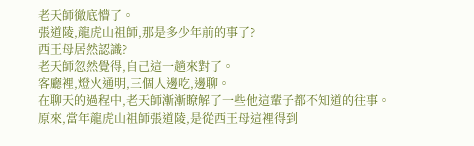老天師徹底懵了。
張道陵,龍虎山祖師,那是多少年前的事了?
西王母居然認識?
老天師忽然覺得,自己這一趟來對了。
客廳裡,燈火通明,三個人邊吃,邊聊。
在聊天的過程中,老天師漸漸瞭解了一些他這輩子都不知道的往事。
原來,當年龍虎山祖師張道陵,是從西王母這裡得到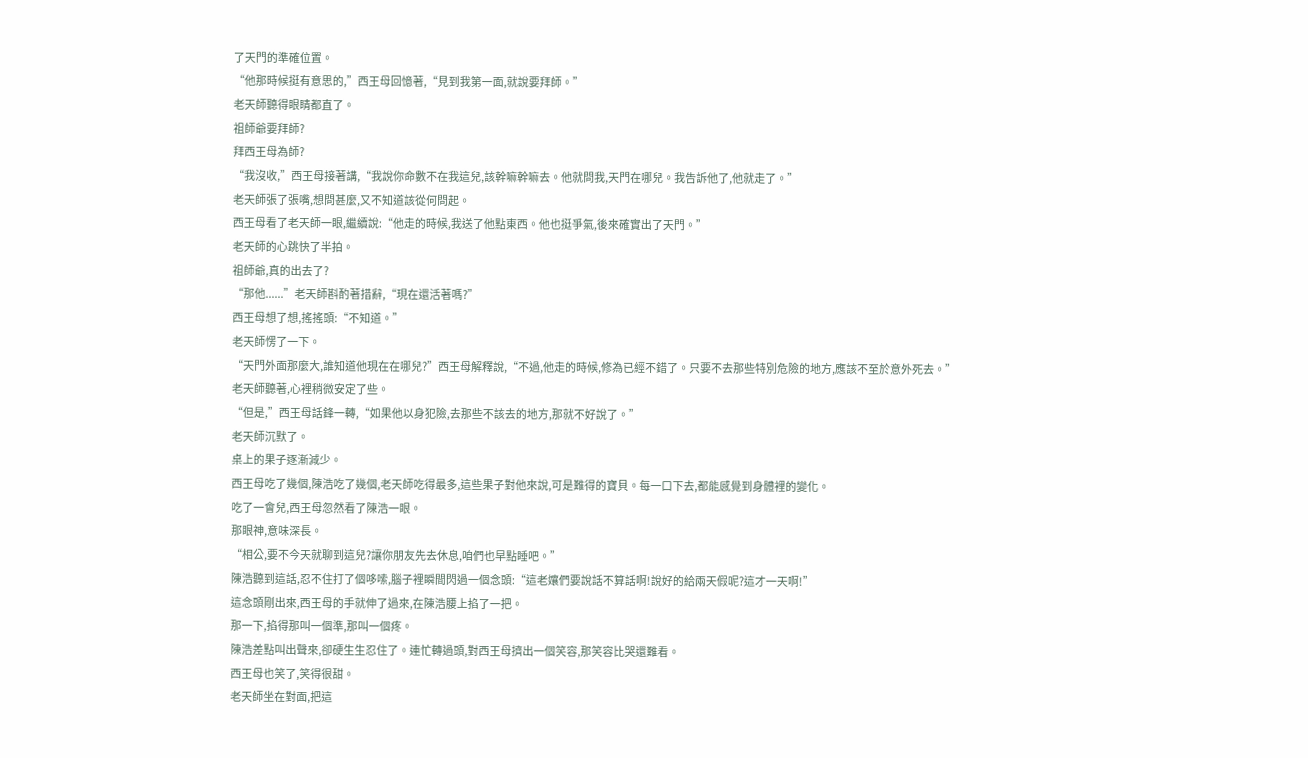了天門的準確位置。
“他那時候挺有意思的,”西王母回憶著,“見到我第一面,就說要拜師。”
老天師聽得眼睛都直了。
祖師爺要拜師?
拜西王母為師?
“我沒收,”西王母接著講,“我說你命數不在我這兒,該幹嘛幹嘛去。他就問我,天門在哪兒。我告訴他了,他就走了。”
老天師張了張嘴,想問甚麼,又不知道該從何問起。
西王母看了老天師一眼,繼續說:“他走的時候,我送了他點東西。他也挺爭氣,後來確實出了天門。”
老天師的心跳快了半拍。
祖師爺,真的出去了?
“那他......”老天師斟酌著措辭,“現在還活著嗎?”
西王母想了想,搖搖頭:“不知道。”
老天師愣了一下。
“天門外面那麼大,誰知道他現在在哪兒?”西王母解釋說,“不過,他走的時候,修為已經不錯了。只要不去那些特別危險的地方,應該不至於意外死去。”
老天師聽著,心裡稍微安定了些。
“但是,”西王母話鋒一轉,“如果他以身犯險,去那些不該去的地方,那就不好說了。”
老天師沉默了。
桌上的果子逐漸減少。
西王母吃了幾個,陳浩吃了幾個,老天師吃得最多,這些果子對他來說,可是難得的寶貝。每一口下去,都能感覺到身體裡的變化。
吃了一會兒,西王母忽然看了陳浩一眼。
那眼神,意味深長。
“相公,要不今天就聊到這兒?讓你朋友先去休息,咱們也早點睡吧。”
陳浩聽到這話,忍不住打了個哆嗦,腦子裡瞬間閃過一個念頭:“這老孃們要說話不算話啊!說好的給兩天假呢?這才一天啊!”
這念頭剛出來,西王母的手就伸了過來,在陳浩腰上掐了一把。
那一下,掐得那叫一個準,那叫一個疼。
陳浩差點叫出聲來,卻硬生生忍住了。連忙轉過頭,對西王母擠出一個笑容,那笑容比哭還難看。
西王母也笑了,笑得很甜。
老天師坐在對面,把這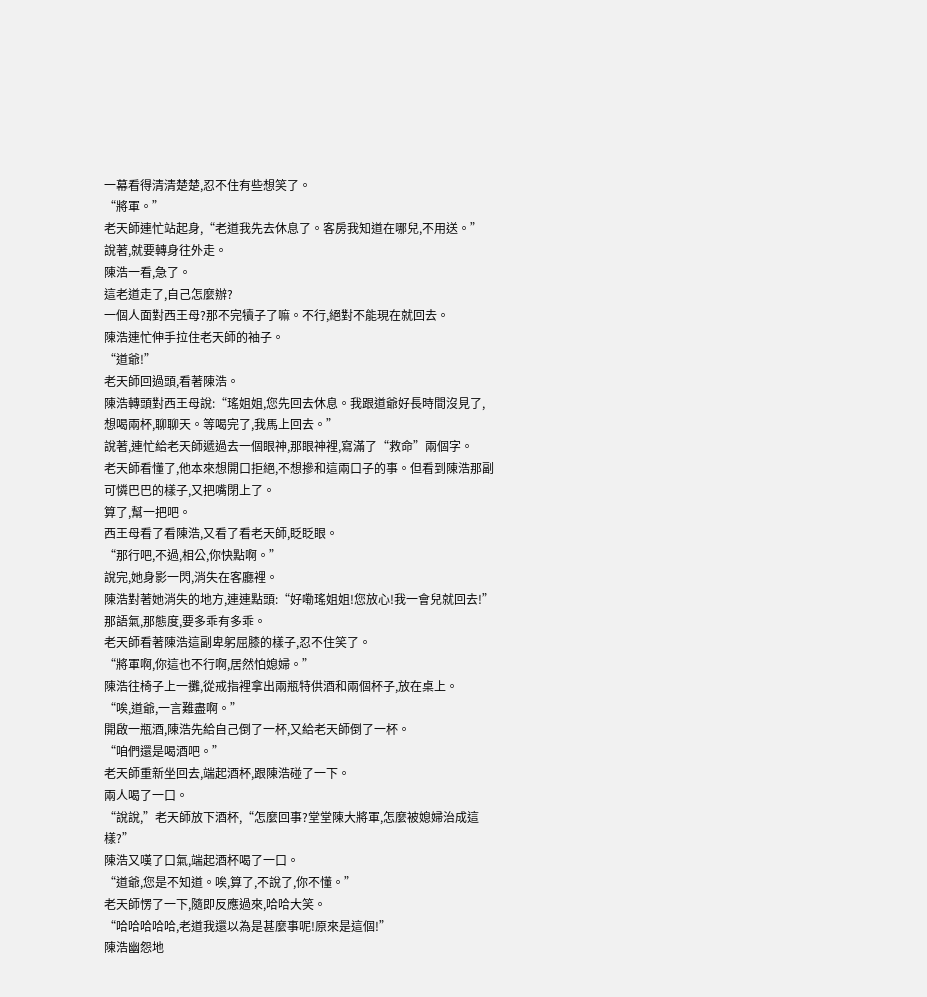一幕看得清清楚楚,忍不住有些想笑了。
“將軍。”
老天師連忙站起身,“老道我先去休息了。客房我知道在哪兒,不用送。”
說著,就要轉身往外走。
陳浩一看,急了。
這老道走了,自己怎麼辦?
一個人面對西王母?那不完犢子了嘛。不行,絕對不能現在就回去。
陳浩連忙伸手拉住老天師的袖子。
“道爺!”
老天師回過頭,看著陳浩。
陳浩轉頭對西王母說:“瑤姐姐,您先回去休息。我跟道爺好長時間沒見了,想喝兩杯,聊聊天。等喝完了,我馬上回去。”
說著,連忙給老天師遞過去一個眼神,那眼神裡,寫滿了“救命”兩個字。
老天師看懂了,他本來想開口拒絕,不想摻和這兩口子的事。但看到陳浩那副可憐巴巴的樣子,又把嘴閉上了。
算了,幫一把吧。
西王母看了看陳浩,又看了看老天師,眨眨眼。
“那行吧,不過,相公,你快點啊。”
說完,她身影一閃,消失在客廳裡。
陳浩對著她消失的地方,連連點頭:“好嘞瑤姐姐!您放心!我一會兒就回去!”
那語氣,那態度,要多乖有多乖。
老天師看著陳浩這副卑躬屈膝的樣子,忍不住笑了。
“將軍啊,你這也不行啊,居然怕媳婦。”
陳浩往椅子上一攤,從戒指裡拿出兩瓶特供酒和兩個杯子,放在桌上。
“唉,道爺,一言難盡啊。”
開啟一瓶酒,陳浩先給自己倒了一杯,又給老天師倒了一杯。
“咱們還是喝酒吧。”
老天師重新坐回去,端起酒杯,跟陳浩碰了一下。
兩人喝了一口。
“說說,”老天師放下酒杯,“怎麼回事?堂堂陳大將軍,怎麼被媳婦治成這樣?”
陳浩又嘆了口氣,端起酒杯喝了一口。
“道爺,您是不知道。唉,算了,不說了,你不懂。”
老天師愣了一下,隨即反應過來,哈哈大笑。
“哈哈哈哈哈,老道我還以為是甚麼事呢!原來是這個!”
陳浩幽怨地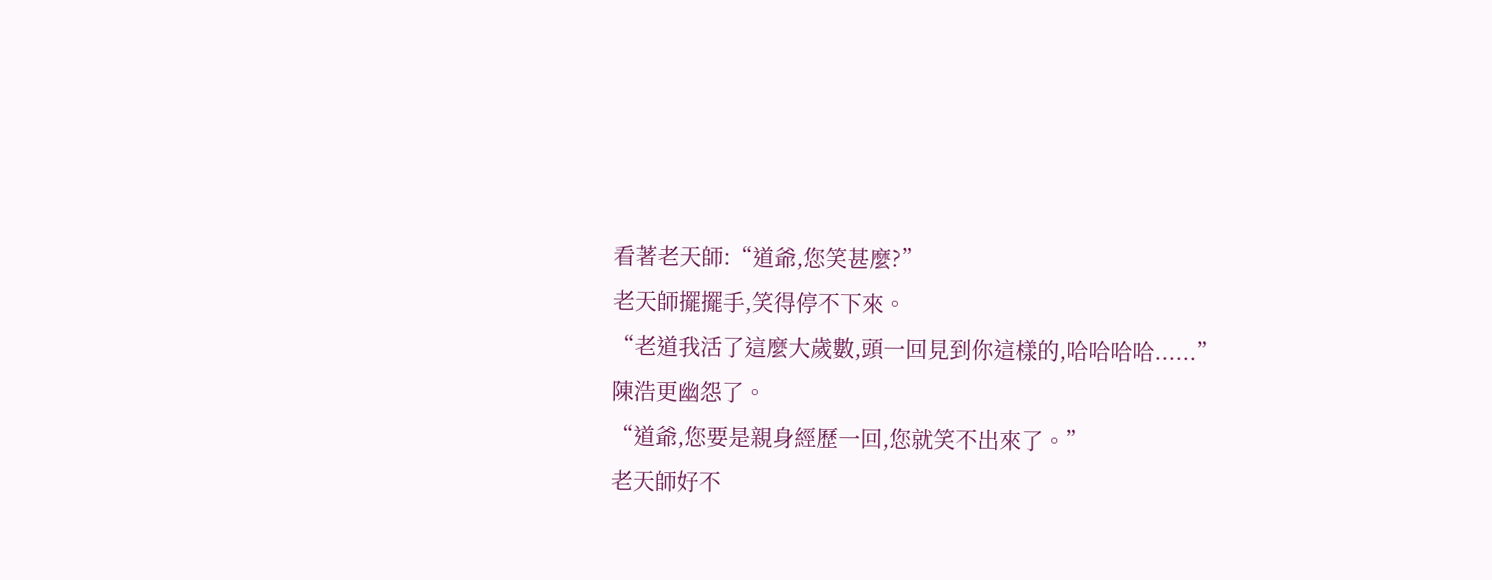看著老天師:“道爺,您笑甚麼?”
老天師擺擺手,笑得停不下來。
“老道我活了這麼大歲數,頭一回見到你這樣的,哈哈哈哈......”
陳浩更幽怨了。
“道爺,您要是親身經歷一回,您就笑不出來了。”
老天師好不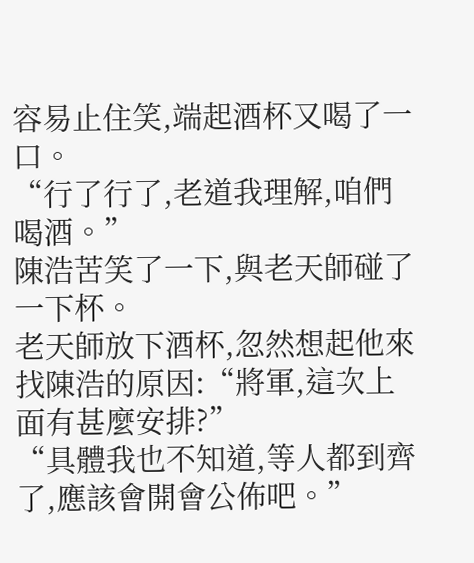容易止住笑,端起酒杯又喝了一口。
“行了行了,老道我理解,咱們喝酒。”
陳浩苦笑了一下,與老天師碰了一下杯。
老天師放下酒杯,忽然想起他來找陳浩的原因:“將軍,這次上面有甚麼安排?”
“具體我也不知道,等人都到齊了,應該會開會公佈吧。”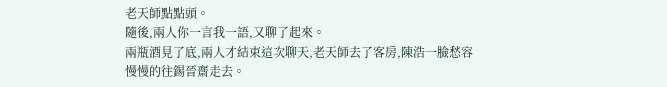老天師點點頭。
隨後,兩人你一言我一語,又聊了起來。
兩瓶酒見了底,兩人才結束這次聊天,老天師去了客房,陳浩一臉愁容慢慢的往錫晉齋走去。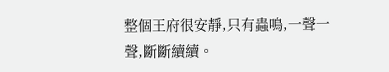整個王府很安靜,只有蟲鳴,一聲一聲,斷斷續續。